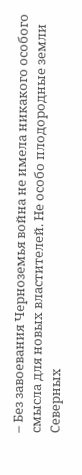– Без завоевания Черноземья война не имела никакого особого смысла для новых властителей. Не особо плодородные земли Северных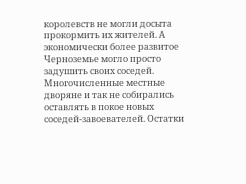королевств не могли досыта прокормить их жителей. А экономически более развитое Черноземье могло просто задушить своих соседей. Многочисленные местные дворяне и так не собирались оставлять в покое новых соседей-завоевателей. Остатки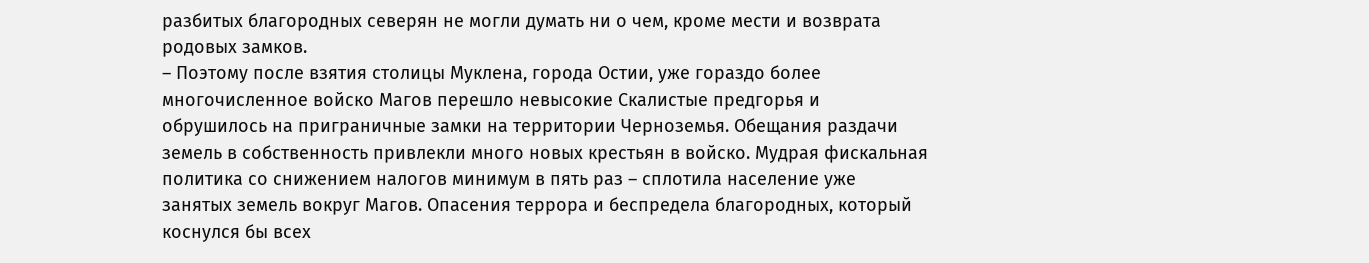разбитых благородных северян не могли думать ни о чем, кроме мести и возврата родовых замков.
– Поэтому после взятия столицы Муклена, города Остии, уже гораздо более многочисленное войско Магов перешло невысокие Скалистые предгорья и обрушилось на приграничные замки на территории Черноземья. Обещания раздачи земель в собственность привлекли много новых крестьян в войско. Мудрая фискальная политика со снижением налогов минимум в пять раз – сплотила население уже занятых земель вокруг Магов. Опасения террора и беспредела благородных, который коснулся бы всех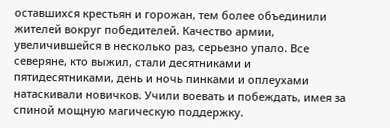оставшихся крестьян и горожан, тем более объединили жителей вокруг победителей. Качество армии, увеличившейся в несколько раз, серьезно упало. Все северяне, кто выжил, стали десятниками и пятидесятниками, день и ночь пинками и оплеухами натаскивали новичков. Учили воевать и побеждать, имея за спиной мощную магическую поддержку.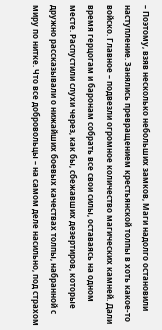– Поэтому, взяв несколько небольших замков, Маги надолго остановили наступление. Занялись превращением крестьянской толпы в хоть какое-то войско. Главное – подвезли огромное количество магических камней. Дали время герцогам и баронам собрать все свои силы, оставаясь на одном месте. Распустили слухи через, как бы, сбежавших дезертиров, которые дружно рассказывали о нижайших боевых качествах толпы, набранной с миру по нитке. Что все добровольцы – на самом деле насильно, под страхом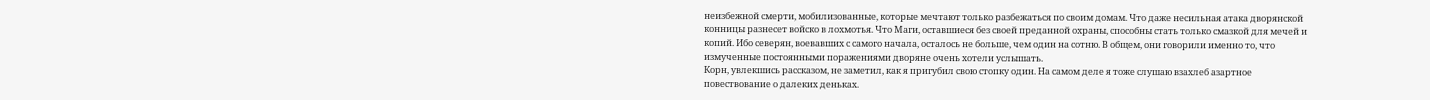неизбежной смерти, мобилизованные, которые мечтают только разбежаться по своим домам. Что даже несильная атака дворянской конницы разнесет войско в лохмотья. Что Маги, оставшиеся без своей преданной охраны, способны стать только смазкой для мечей и копий. Ибо северян, воевавших с самого начала, осталось не больше, чем один на сотню. В общем, они говорили именно то, что измученные постоянными поражениями дворяне очень хотели услышать.
Корн, увлекшись рассказом, не заметил, как я пригубил свою стопку один. На самом деле я тоже слушаю взахлеб азартное повествование о далеких деньках.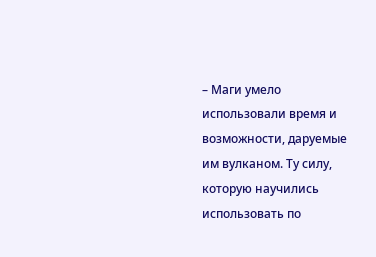– Маги умело использовали время и возможности, даруемые им вулканом. Ту силу, которую научились использовать по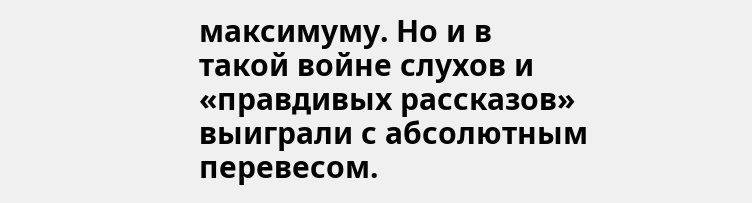максимуму. Но и в такой войне слухов и «правдивых рассказов» выиграли с абсолютным перевесом.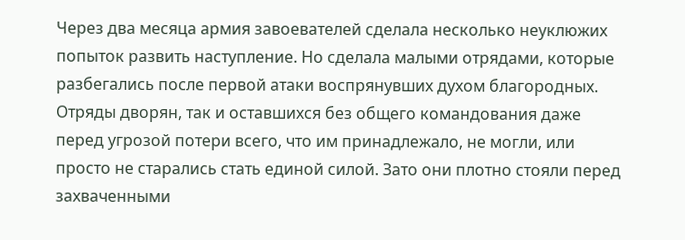Через два месяца армия завоевателей сделала несколько неуклюжих попыток развить наступление. Но сделала малыми отрядами, которые разбегались после первой атаки воспрянувших духом благородных. Отряды дворян, так и оставшихся без общего командования даже перед угрозой потери всего, что им принадлежало, не могли, или просто не старались стать единой силой. Зато они плотно стояли перед захваченными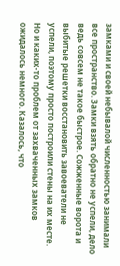замками и своей небывалой численностью занимали все пространство. Замки взять обратно не успели, дело ведь совсем не такое быстрое. Сожженные ворота и выбитые решетки восстановить завоеватели не успели, поэтому просто построили стены на их месте. Но и каких-то проблем от захваченных замков ожидалось немного. Казалось, что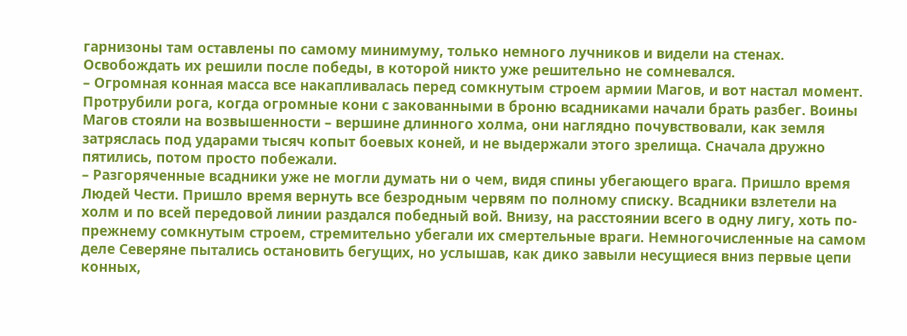гарнизоны там оставлены по самому минимуму, только немного лучников и видели на стенах. Освобождать их решили после победы, в которой никто уже решительно не сомневался.
– Огромная конная масса все накапливалась перед сомкнутым строем армии Магов, и вот настал момент. Протрубили рога, когда огромные кони с закованными в броню всадниками начали брать разбег. Воины Магов стояли на возвышенности – вершине длинного холма, они наглядно почувствовали, как земля затряслась под ударами тысяч копыт боевых коней, и не выдержали этого зрелища. Сначала дружно пятились, потом просто побежали.
– Разгоряченные всадники уже не могли думать ни о чем, видя спины убегающего врага. Пришло время Людей Чести. Пришло время вернуть все безродным червям по полному списку. Всадники взлетели на холм и по всей передовой линии раздался победный вой. Внизу, на расстоянии всего в одну лигу, хоть по-прежнему сомкнутым строем, стремительно убегали их смертельные враги. Немногочисленные на самом деле Северяне пытались остановить бегущих, но услышав, как дико завыли несущиеся вниз первые цепи конных,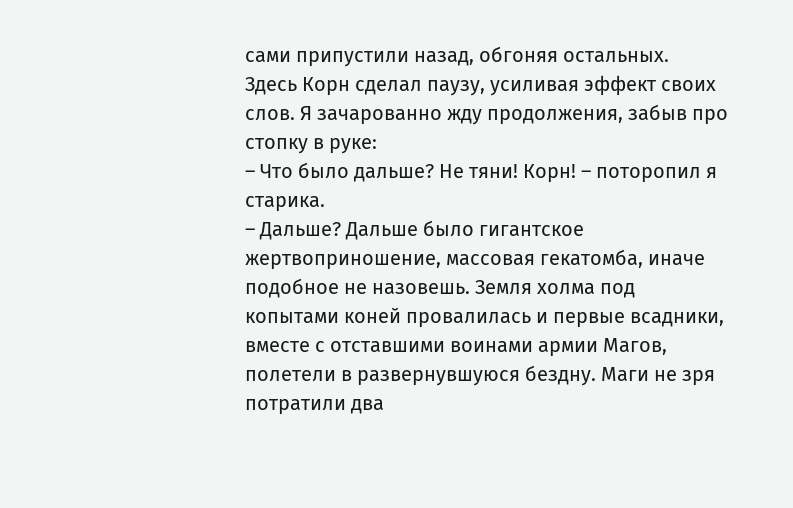сами припустили назад, обгоняя остальных.
Здесь Корн сделал паузу, усиливая эффект своих слов. Я зачарованно жду продолжения, забыв про стопку в руке:
– Что было дальше? Не тяни! Корн! – поторопил я старика.
– Дальше? Дальше было гигантское жертвоприношение, массовая гекатомба, иначе подобное не назовешь. Земля холма под копытами коней провалилась и первые всадники, вместе с отставшими воинами армии Магов, полетели в развернувшуюся бездну. Маги не зря потратили два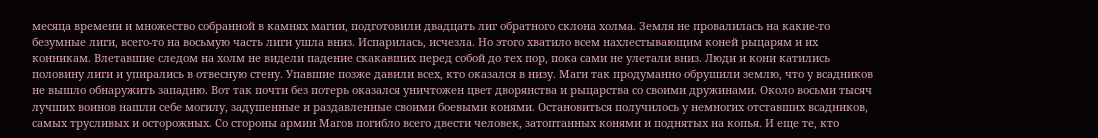месяца времени и множество собранной в камнях магии, подготовили двадцать лиг обратного склона холма. Земля не провалилась на какие-то безумные лиги, всего-то на восьмую часть лиги ушла вниз. Испарилась, исчезла. Но этого хватило всем нахлестывающим коней рыцарям и их конникам. Влетавшие следом на холм не видели падение скакавших перед собой до тех пор, пока сами не улетали вниз. Люди и кони катились половину лиги и упирались в отвесную стену. Упавшие позже давили всех, кто оказался в низу. Маги так продуманно обрушили землю, что у всадников не вышло обнаружить западню. Вот так почти без потерь оказался уничтожен цвет дворянства и рыцарства со своими дружинами. Около восьми тысяч лучших воинов нашли себе могилу, задушенные и раздавленные своими боевыми конями. Остановиться получилось у немногих отставших всадников, самых трусливых и осторожных. Со стороны армии Магов погибло всего двести человек, затоптанных конями и поднятых на копья. И еще те, кто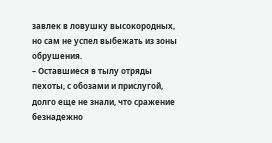завлек в ловушку высокородных, но сам не успел выбежать из зоны обрушения.
– Оставшиеся в тылу отряды пехоты, с обозами и прислугой, долго еще не знали, что сражение безнадежно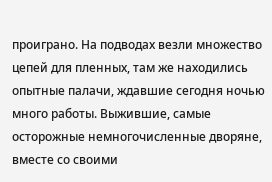проиграно. На подводах везли множество цепей для пленных, там же находились опытные палачи, ждавшие сегодня ночью много работы. Выжившие, самые осторожные немногочисленные дворяне, вместе со своими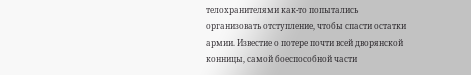телохранителями как-то попытались организовать отступление, чтобы спасти остатки армии. Известие о потере почти всей дворянской конницы, самой боеспособной части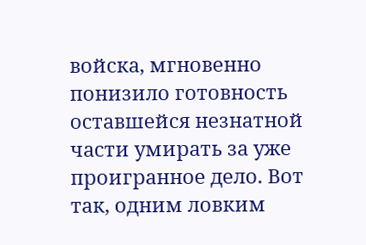войска, мгновенно понизило готовность оставшейся незнатной части умирать за уже проигранное дело. Вот так, одним ловким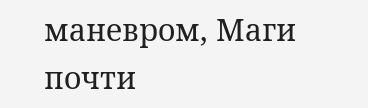маневром, Маги почти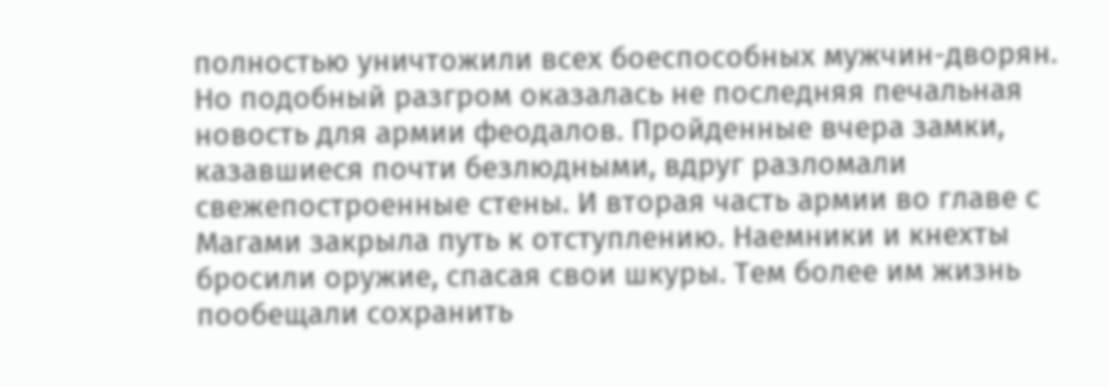полностью уничтожили всех боеспособных мужчин-дворян. Но подобный разгром оказалась не последняя печальная новость для армии феодалов. Пройденные вчера замки, казавшиеся почти безлюдными, вдруг разломали свежепостроенные стены. И вторая часть армии во главе с Магами закрыла путь к отступлению. Наемники и кнехты бросили оружие, спасая свои шкуры. Тем более им жизнь пообещали сохранить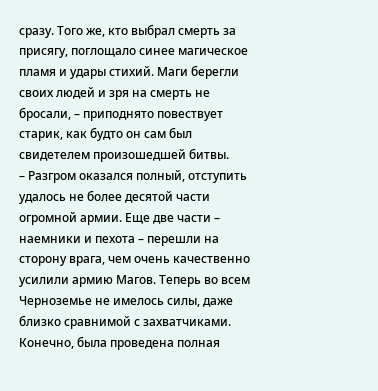сразу. Того же, кто выбрал смерть за присягу, поглощало синее магическое пламя и удары стихий. Маги берегли своих людей и зря на смерть не бросали, – приподнято повествует старик, как будто он сам был свидетелем произошедшей битвы.
– Разгром оказался полный, отступить удалось не более десятой части огромной армии. Еще две части – наемники и пехота – перешли на сторону врага, чем очень качественно усилили армию Магов. Теперь во всем Черноземье не имелось силы, даже близко сравнимой с захватчиками. Конечно, была проведена полная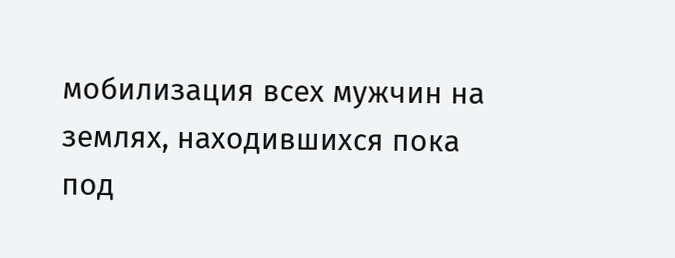мобилизация всех мужчин на землях, находившихся пока под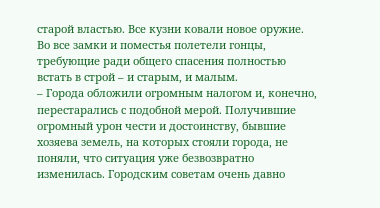старой властью. Все кузни ковали новое оружие. Во все замки и поместья полетели гонцы, требующие ради общего спасения полностью встать в строй – и старым, и малым.
– Города обложили огромным налогом и, конечно, перестарались с подобной мерой. Получившие огромный урон чести и достоинству, бывшие хозяева земель, на которых стояли города, не поняли, что ситуация уже безвозвратно изменилась. Городским советам очень давно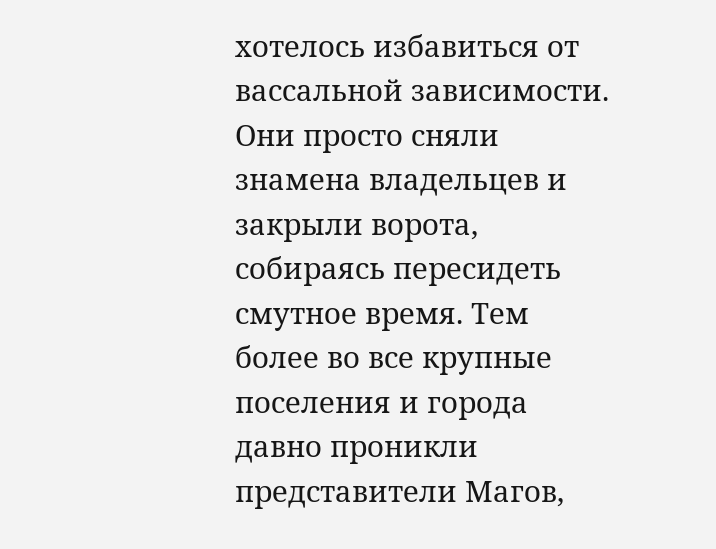хотелось избавиться от вассальной зависимости. Они просто сняли знамена владельцев и закрыли ворота, собираясь пересидеть смутное время. Тем более во все крупные поселения и города давно проникли представители Магов,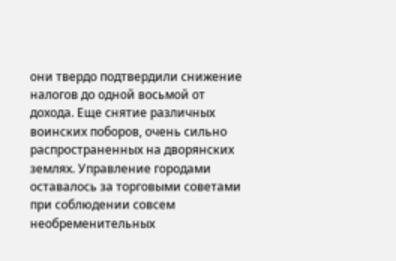они твердо подтвердили снижение налогов до одной восьмой от дохода. Еще снятие различных воинских поборов, очень сильно распространенных на дворянских землях. Управление городами оставалось за торговыми советами при соблюдении совсем необременительных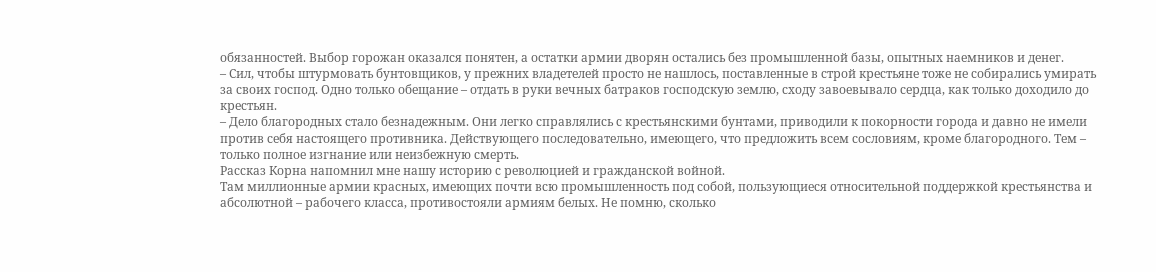обязанностей. Выбор горожан оказался понятен, а остатки армии дворян остались без промышленной базы, опытных наемников и денег.
– Сил, чтобы штурмовать бунтовщиков, у прежних владетелей просто не нашлось, поставленные в строй крестьяне тоже не собирались умирать за своих господ. Одно только обещание – отдать в руки вечных батраков господскую землю, сходу завоевывало сердца, как только доходило до крестьян.
– Дело благородных стало безнадежным. Они легко справлялись с крестьянскими бунтами, приводили к покорности города и давно не имели против себя настоящего противника. Действующего последовательно, имеющего, что предложить всем сословиям, кроме благородного. Тем – только полное изгнание или неизбежную смерть.
Рассказ Корна напомнил мне нашу историю с революцией и гражданской войной.
Там миллионные армии красных, имеющих почти всю промышленность под собой, пользующиеся относительной поддержкой крестьянства и абсолютной – рабочего класса, противостояли армиям белых. Не помню, сколько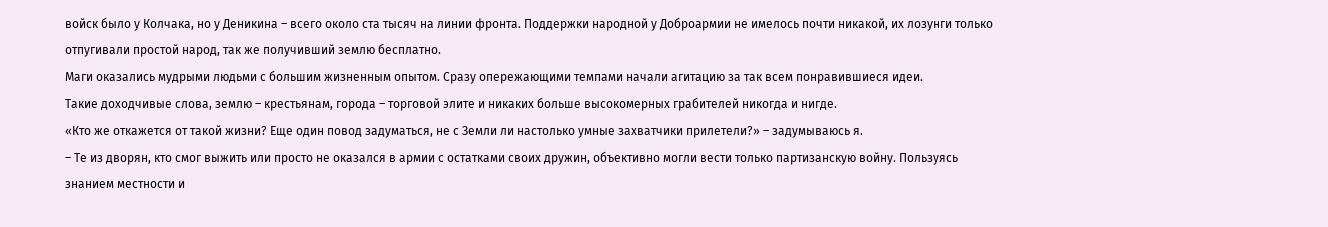войск было у Колчака, но у Деникина – всего около ста тысяч на линии фронта. Поддержки народной у Доброармии не имелось почти никакой, их лозунги только отпугивали простой народ, так же получивший землю бесплатно.
Маги оказались мудрыми людьми с большим жизненным опытом. Сразу опережающими темпами начали агитацию за так всем понравившиеся идеи.
Такие доходчивые слова, землю – крестьянам, города – торговой элите и никаких больше высокомерных грабителей никогда и нигде.
«Кто же откажется от такой жизни? Еще один повод задуматься, не с Земли ли настолько умные захватчики прилетели?» – задумываюсь я.
– Те из дворян, кто смог выжить или просто не оказался в армии с остатками своих дружин, объективно могли вести только партизанскую войну. Пользуясь знанием местности и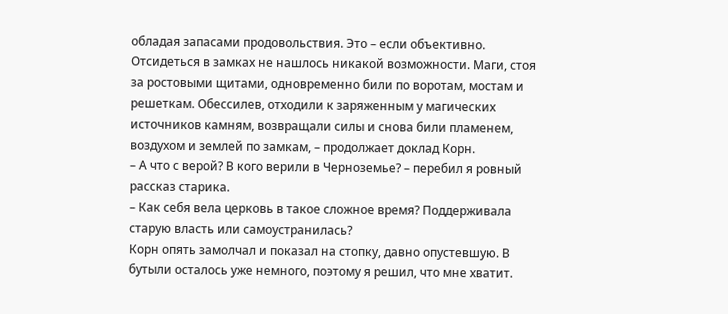обладая запасами продовольствия. Это – если объективно. Отсидеться в замках не нашлось никакой возможности. Маги, стоя за ростовыми щитами, одновременно били по воротам, мостам и решеткам. Обессилев, отходили к заряженным у магических источников камням, возвращали силы и снова били пламенем, воздухом и землей по замкам, – продолжает доклад Корн.
– А что с верой? В кого верили в Черноземье? – перебил я ровный рассказ старика.
– Как себя вела церковь в такое сложное время? Поддерживала старую власть или самоустранилась?
Корн опять замолчал и показал на стопку, давно опустевшую. В бутыли осталось уже немного, поэтому я решил, что мне хватит.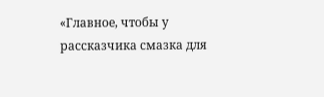«Главное, чтобы у рассказчика смазка для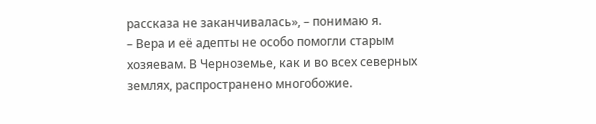рассказа не заканчивалась», – понимаю я.
– Вера и её адепты не особо помогли старым хозяевам. В Черноземье, как и во всех северных землях, распространено многобожие.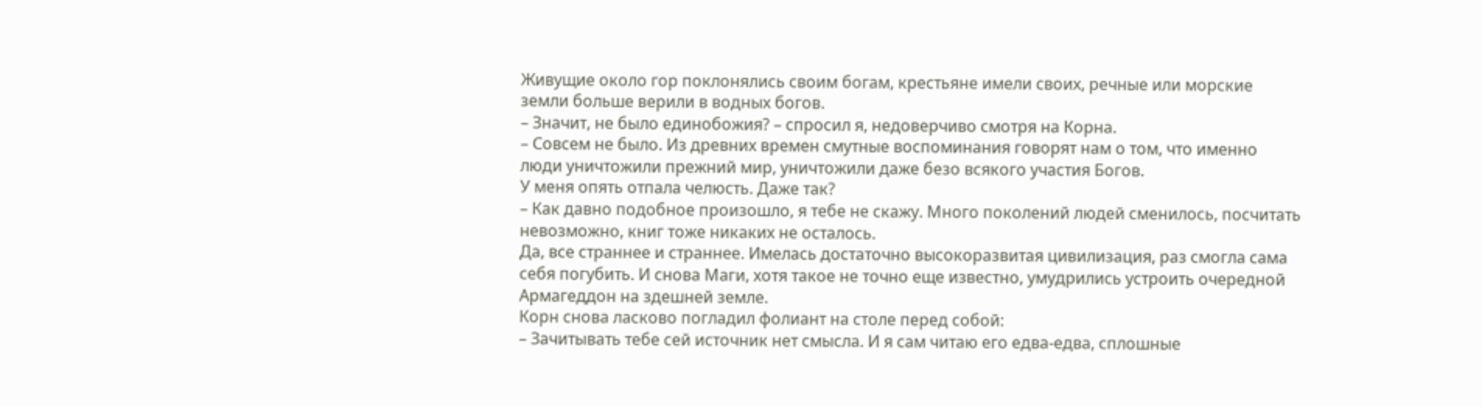Живущие около гор поклонялись своим богам, крестьяне имели своих, речные или морские земли больше верили в водных богов.
– Значит, не было единобожия? – спросил я, недоверчиво смотря на Корна.
– Совсем не было. Из древних времен смутные воспоминания говорят нам о том, что именно люди уничтожили прежний мир, уничтожили даже безо всякого участия Богов.
У меня опять отпала челюсть. Даже так?
– Как давно подобное произошло, я тебе не скажу. Много поколений людей сменилось, посчитать невозможно, книг тоже никаких не осталось.
Да, все страннее и страннее. Имелась достаточно высокоразвитая цивилизация, раз смогла сама себя погубить. И снова Маги, хотя такое не точно еще известно, умудрились устроить очередной Армагеддон на здешней земле.
Корн снова ласково погладил фолиант на столе перед собой:
– Зачитывать тебе сей источник нет смысла. И я сам читаю его едва-едва, сплошные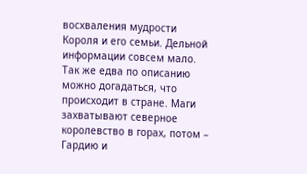восхваления мудрости Короля и его семьи. Дельной информации совсем мало. Так же едва по описанию можно догадаться, что происходит в стране. Маги захватывают северное королевство в горах, потом – Гардию и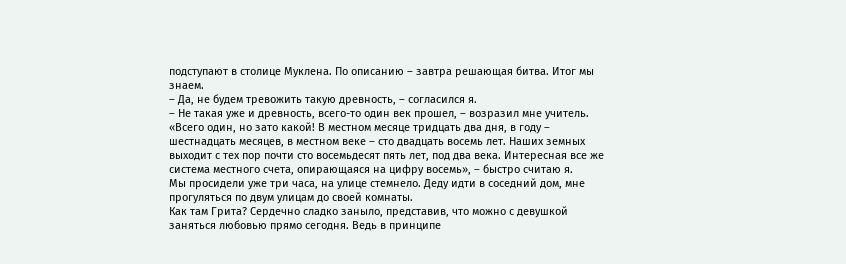подступают в столице Муклена. По описанию – завтра решающая битва. Итог мы знаем.
– Да, не будем тревожить такую древность, – согласился я.
– Не такая уже и древность, всего-то один век прошел, – возразил мне учитель.
«Всего один, но зато какой! В местном месяце тридцать два дня, в году – шестнадцать месяцев, в местном веке – сто двадцать восемь лет. Наших земных выходит с тех пор почти сто восемьдесят пять лет, под два века. Интересная все же система местного счета, опирающаяся на цифру восемь», – быстро считаю я.
Мы просидели уже три часа, на улице стемнело. Деду идти в соседний дом, мне прогуляться по двум улицам до своей комнаты.
Как там Грита? Сердечно сладко заныло, представив, что можно с девушкой заняться любовью прямо сегодня. Ведь в принципе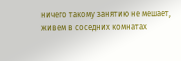ничего такому занятию не мешает, живем в соседних комнатах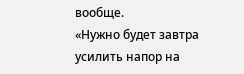вообще.
«Нужно будет завтра усилить напор на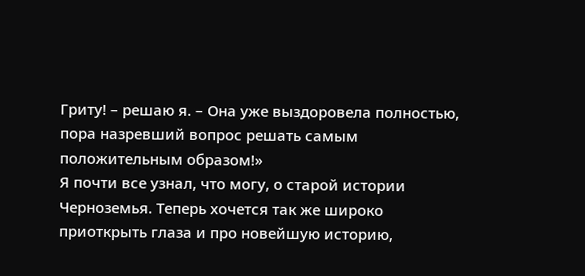Гриту! – решаю я. – Она уже выздоровела полностью, пора назревший вопрос решать самым положительным образом!»
Я почти все узнал, что могу, о старой истории Черноземья. Теперь хочется так же широко приоткрыть глаза и про новейшую историю,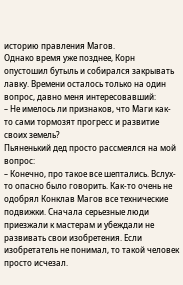историю правления Магов.
Однако время уже позднее, Корн опустошил бутыль и собирался закрывать лавку. Времени осталось только на один вопрос, давно меня интересовавший:
– Не имелось ли признаков, что Маги как-то сами тормозят прогресс и развитие своих земель?
Пьяненький дед просто рассмеялся на мой вопрос:
– Конечно, про такое все шептались. Вслух-то опасно было говорить. Как-то очень не одобрял Конклав Магов все технические подвижки. Сначала серьезные люди приезжали к мастерам и убеждали не развивать свои изобретения. Если изобретатель не понимал, то такой человек просто исчезал.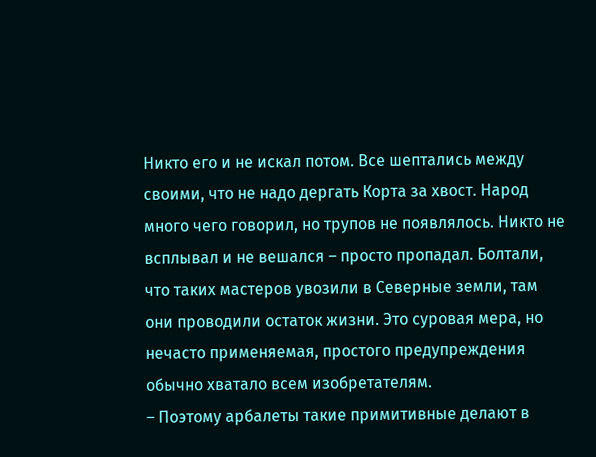Никто его и не искал потом. Все шептались между своими, что не надо дергать Корта за хвост. Народ много чего говорил, но трупов не появлялось. Никто не всплывал и не вешался – просто пропадал. Болтали, что таких мастеров увозили в Северные земли, там они проводили остаток жизни. Это суровая мера, но нечасто применяемая, простого предупреждения обычно хватало всем изобретателям.
– Поэтому арбалеты такие примитивные делают в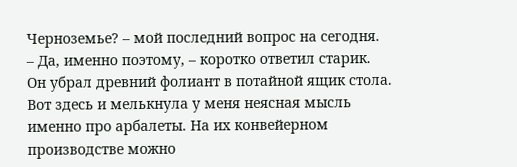Черноземье? – мой последний вопрос на сегодня.
– Да, именно поэтому, – коротко ответил старик.
Он убрал древний фолиант в потайной ящик стола.
Вот здесь и мелькнула у меня неясная мысль именно про арбалеты. На их конвейерном производстве можно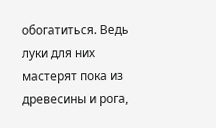обогатиться. Ведь луки для них мастерят пока из древесины и рога,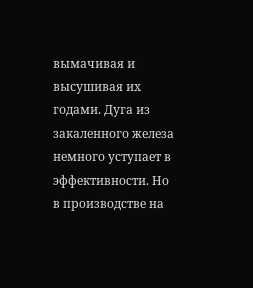вымачивая и высушивая их годами. Дуга из закаленного железа немного уступает в эффективности. Но в производстве на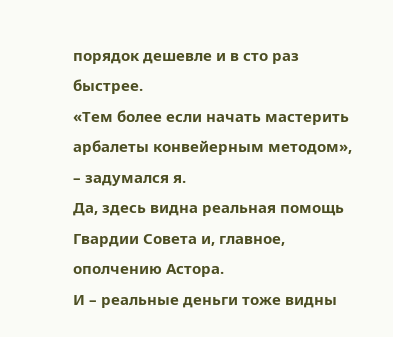порядок дешевле и в сто раз быстрее.
«Тем более если начать мастерить арбалеты конвейерным методом», – задумался я.
Да, здесь видна реальная помощь Гвардии Совета и, главное, ополчению Астора.
И – реальные деньги тоже видны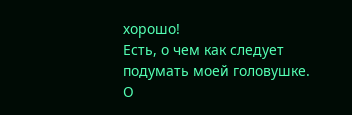хорошо!
Есть, о чем как следует подумать моей головушке.
О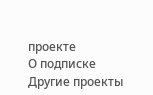проекте
О подписке
Другие проекты